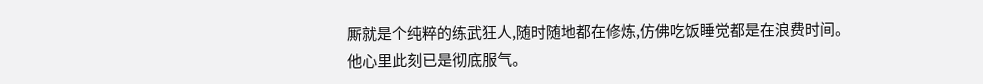厮就是个纯粹的练武狂人,随时随地都在修炼,仿佛吃饭睡觉都是在浪费时间。
他心里此刻已是彻底服气。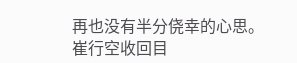再也没有半分侥幸的心思。
崔行空收回目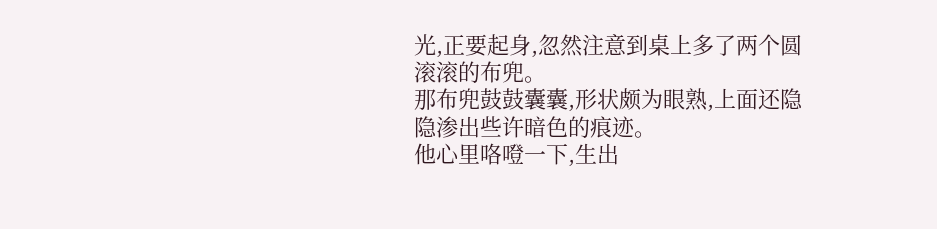光,正要起身,忽然注意到桌上多了两个圆滚滚的布兜。
那布兜鼓鼓囊囊,形状颇为眼熟,上面还隐隐渗出些许暗色的痕迹。
他心里咯噔一下,生出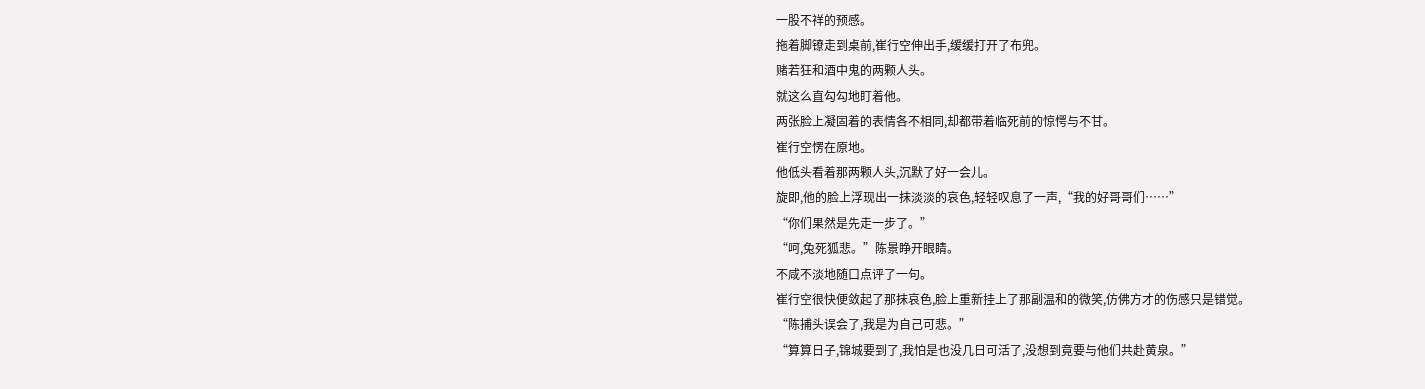一股不祥的预感。
拖着脚镣走到桌前,崔行空伸出手,缓缓打开了布兜。
赌若狂和酒中鬼的两颗人头。
就这么直勾勾地盯着他。
两张脸上凝固着的表情各不相同,却都带着临死前的惊愕与不甘。
崔行空愣在原地。
他低头看着那两颗人头,沉默了好一会儿。
旋即,他的脸上浮现出一抹淡淡的哀色,轻轻叹息了一声,“我的好哥哥们……”
“你们果然是先走一步了。”
“呵,兔死狐悲。”陈景睁开眼睛。
不咸不淡地随口点评了一句。
崔行空很快便敛起了那抹哀色,脸上重新挂上了那副温和的微笑,仿佛方才的伤感只是错觉。
“陈捕头误会了,我是为自己可悲。”
“算算日子,锦城要到了,我怕是也没几日可活了,没想到竟要与他们共赴黄泉。”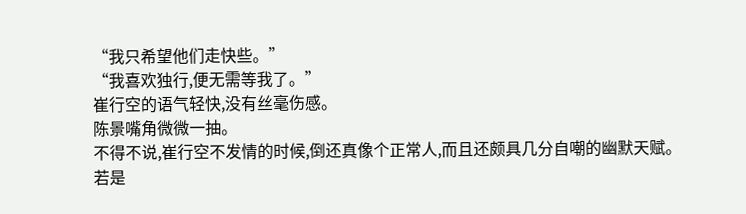“我只希望他们走快些。”
“我喜欢独行,便无需等我了。”
崔行空的语气轻快,没有丝毫伤感。
陈景嘴角微微一抽。
不得不说,崔行空不发情的时候,倒还真像个正常人,而且还颇具几分自嘲的幽默天赋。
若是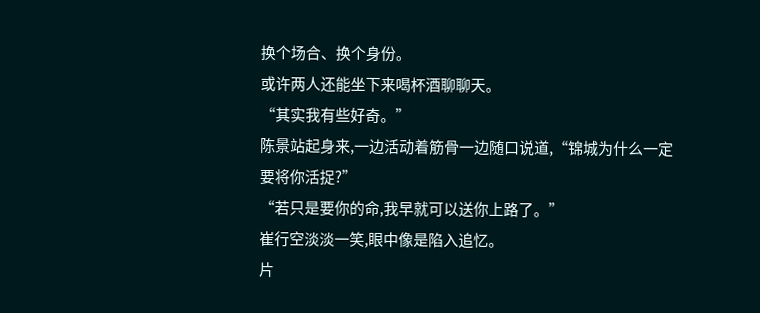换个场合、换个身份。
或许两人还能坐下来喝杯酒聊聊天。
“其实我有些好奇。”
陈景站起身来,一边活动着筋骨一边随口说道,“锦城为什么一定要将你活捉?”
“若只是要你的命,我早就可以送你上路了。”
崔行空淡淡一笑,眼中像是陷入追忆。
片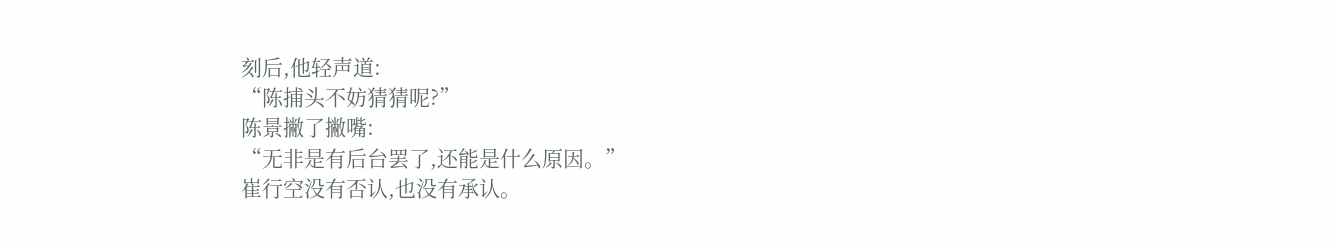刻后,他轻声道:
“陈捕头不妨猜猜呢?”
陈景撇了撇嘴:
“无非是有后台罢了,还能是什么原因。”
崔行空没有否认,也没有承认。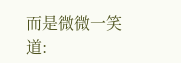而是微微一笑道: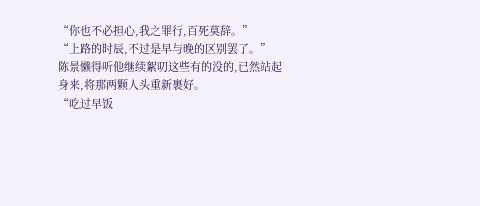“你也不必担心,我之罪行,百死莫辞。”
“上路的时辰,不过是早与晚的区别罢了。”
陈景懒得听他继续絮叨这些有的没的,已然站起身来,将那两颗人头重新裹好。
“吃过早饭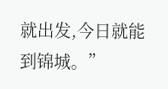就出发,今日就能到锦城。”